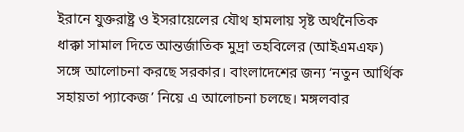ইরানে যুক্তরাষ্ট্র ও ইসরায়েলের যৌথ হামলায় সৃষ্ট অর্থনৈতিক ধাক্কা সামাল দিতে আন্তর্জাতিক মুদ্রা তহবিলের (আইএমএফ) সঙ্গে আলোচনা করছে সরকার। বাংলাদেশের জন্য ‘নতুন আর্থিক সহায়তা প্যাকেজ’ নিয়ে এ আলোচনা চলছে। মঙ্গলবার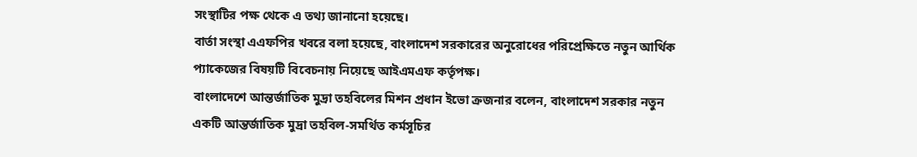সংস্থাটির পক্ষ থেকে এ তথ্য জানানো হয়েছে।
বার্তা সংস্থা এএফপির খবরে বলা হয়েছে, বাংলাদেশ সরকারের অনুরোধের পরিপ্রেক্ষিতে নতুন আর্থিক প্যাকেজের বিষয়টি বিবেচনায় নিয়েছে আইএমএফ কর্তৃপক্ষ।
বাংলাদেশে আন্তর্জাতিক মুদ্রা তহবিলের মিশন প্রধান ইভো ক্রজনার বলেন, বাংলাদেশ সরকার নতুন একটি আন্তর্জাতিক মুদ্রা তহবিল-সমর্থিত কর্মসূচির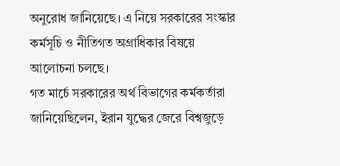অনুরোধ জানিয়েছে। এ নিয়ে সরকারের সংস্কার কর্মসূচি ও নীতিগত অগ্রাধিকার বিষয়ে আলোচনা চলছে।
গত মার্চে সরকারের অর্থ বিভাগের কর্মকর্তারা জানিয়েছিলেন, ইরান যুদ্ধের জেরে বিশ্বজুড়ে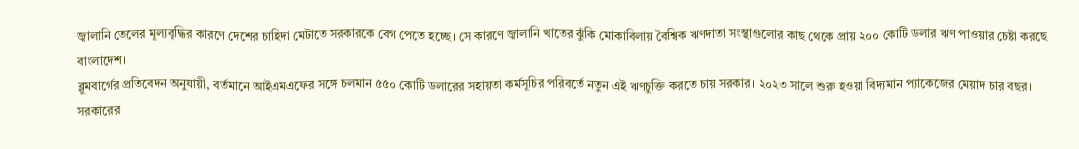জ্বালানি তেলের মূল্যবৃদ্ধির কারণে দেশের চাহিদা মেটাতে সরকারকে বেগ পেতে হচ্ছে। সে কারণে জ্বালানি খাতের ঝুঁকি মোকাবিলায় বৈশ্বিক ঋণদাতা সংস্থাগুলোর কাছ থেকে প্রায় ২০০ কোটি ডলার ঋণ পাওয়ার চেষ্টা করছে বাংলাদেশ।
ব্লুমবার্গের প্রতিবেদন অনুযায়ী, বর্তমানে আইএমএফের সঙ্গে চলমান ৫৫০ কোটি ডলারের সহায়তা কর্মসূচির পরিবর্তে নতুন এই ঋণচুক্তি করতে চায় সরকার। ২০২৩ সালে শুরু হওয়া বিদ্যমান প্যাকেজের মেয়াদ চার বছর।
সরকারের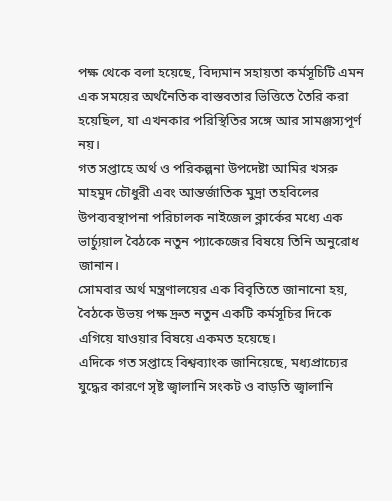পক্ষ থেকে বলা হয়েছে, বিদ্যমান সহায়তা কর্মসূচিটি এমন এক সময়ের অর্থনৈতিক বাস্তবতার ভিত্তিতে তৈরি করা হয়েছিল, যা এখনকার পরিস্থিতির সঙ্গে আর সামঞ্জস্যপূর্ণ নয়।
গত সপ্তাহে অর্থ ও পরিকল্পনা উপদেষ্টা আমির খসরু মাহমুদ চৌধুরী এবং আন্তর্জাতিক মুদ্রা তহবিলের উপব্যবস্থাপনা পরিচালক নাইজেল ক্লার্কের মধ্যে এক ভার্চ্যুয়াল বৈঠকে নতুন প্যাকেজের বিষয়ে তিনি অনুরোধ জানান।
সোমবার অর্থ মন্ত্রণালয়ের এক বিবৃতিতে জানানো হয়, বৈঠকে উভয় পক্ষ দ্রুত নতুন একটি কর্মসূচির দিকে এগিয়ে যাওয়ার বিষয়ে একমত হয়েছে।
এদিকে গত সপ্তাহে বিশ্বব্যাংক জানিয়েছে, মধ্যপ্রাচ্যের যুদ্ধের কারণে সৃষ্ট জ্বালানি সংকট ও বাড়তি জ্বালানি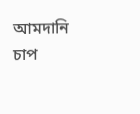আমদানি চাপ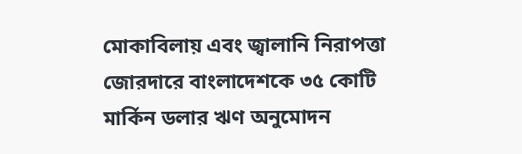মোকাবিলায় এবং জ্বালানি নিরাপত্তা জোরদারে বাংলাদেশকে ৩৫ কোটি মার্কিন ডলার ঋণ অনুমোদন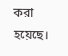করা হয়েছে।